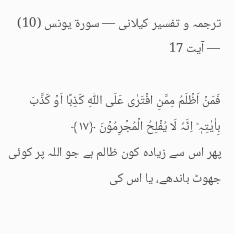ترجمہ و تفسیر کیلانی — سورۃ يونس (10) — آیت 17

فَمَنۡ اَظۡلَمُ مِمَّنِ افۡتَرٰی عَلَی اللّٰہِ کَذِبًا اَوۡ کَذَّبَ بِاٰیٰتِہٖ ؕ اِنَّہٗ لَا یُفۡلِحُ الۡمُجۡرِمُوۡنَ ﴿۱۷﴾
پھر اس سے زیادہ کون ظالم ہے جو اللہ پر کوئی جھوٹ باندھے، یا اس کی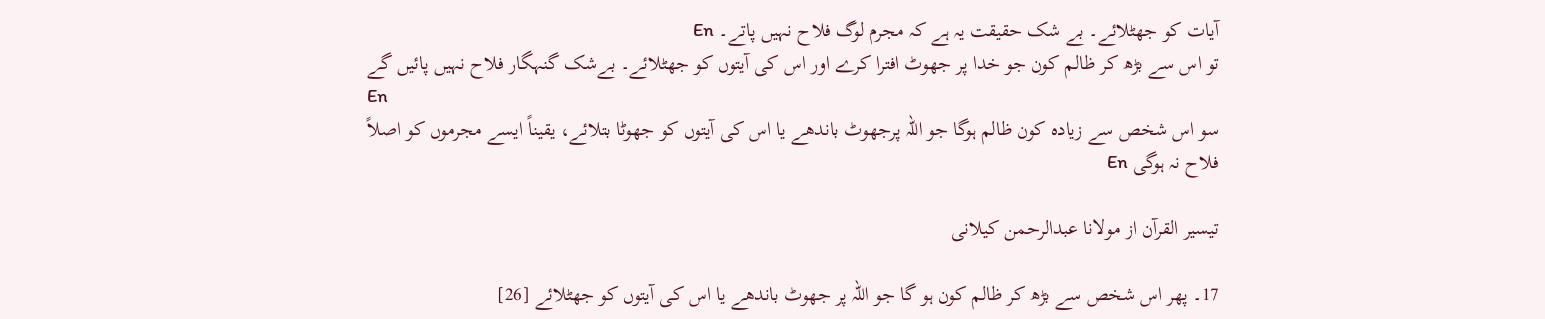آیات کو جھٹلائے۔ بے شک حقیقت یہ ہے کہ مجرم لوگ فلاح نہیں پاتے۔ En
تو اس سے بڑھ کر ظالم کون جو خدا پر جھوٹ افترا کرے اور اس کی آیتوں کو جھٹلائے۔ بےشک گنہگار فلاح نہیں پائیں گے
En
سو اس شخص سے زیاده کون ظالم ہوگا جو اللہ پرجھوٹ باندھے یا اس کی آیتوں کو جھوٹا بتلائے، یقیناً ایسے مجرموں کو اصلاً فلاح نہ ہوگی En

تيسير القرآن از مولانا عبدالرحمن کیلانی

17۔ پھر اس شخص سے بڑھ کر ظالم کون ہو گا جو اللہ پر جھوٹ باندھے یا اس کی آیتوں کو جھٹلائے [26]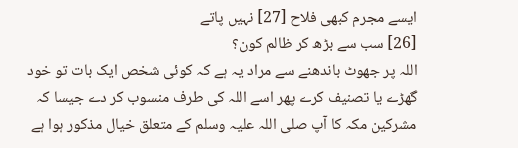ایسے مجرم کبھی فلاح [27] نہیں پاتے
[26] سب سے بڑھ کر ظالم کون؟
اللہ پر جھوٹ باندھنے سے مراد یہ ہے کہ کوئی شخص ایک بات تو خود گھڑے یا تصنیف کرے پھر اسے اللہ کی طرف منسوب کر دے جیسا کہ مشرکین مکہ کا آپ صلی اللہ علیہ وسلم کے متعلق خیال مذکور ہوا ہے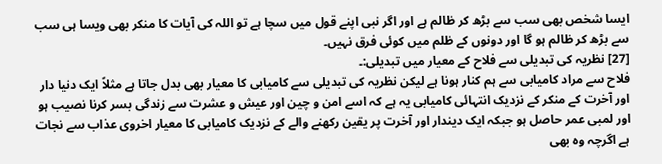ایسا شخص بھی سب سے بڑھ کر ظالم ہے اور اگر نبی اپنے قول میں سچا ہے تو اللہ کی آیات کا منکر بھی ویسا ہی سب سے بڑھ کر ظالم ہو گا اور دونوں کے ظلم میں کوئی فرق نہیں۔
[27] نظریہ کی تبدیلی سے فلاح کے معیار میں تبدیلی:۔
فلاح سے مراد کامیابی سے ہم کنار ہونا ہے لیکن نظریہ کی تبدیلی سے کامیابی کا معیار بھی بدل جاتا ہے مثلاً ایک دنیا دار اور آخرت کے منکر کے نزدیک انتہائی کامیابی یہ ہے کہ اسے امن و چین اور عیش و عشرت سے زندگی بسر کرنا نصیب ہو اور لمبی عمر حاصل ہو جبکہ ایک دیندار اور آخرت پر یقین رکھنے والے کے نزدیک کامیابی کا معیار اخروی عذاب سے نجات ہے اگرچہ وہ بھی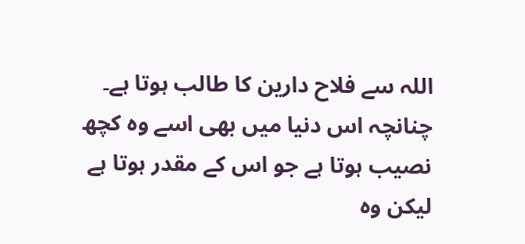اللہ سے فلاح دارین کا طالب ہوتا ہے۔ چنانچہ اس دنیا میں بھی اسے وہ کچھ نصیب ہوتا ہے جو اس کے مقدر ہوتا ہے لیکن وہ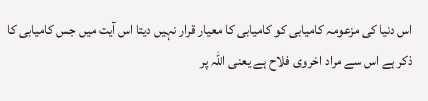اس دنیا کی مزعومہ کامیابی کو کامیابی کا معیار قرار نہیں دیتا اس آیت میں جس کامیابی کا ذکر ہے اس سے مراد اخروی فلاح ہے یعنی اللہ پر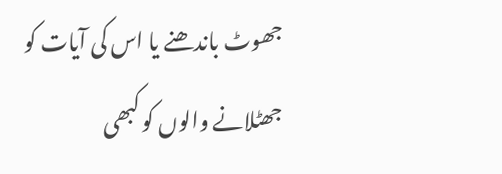جھوٹ باندھنے یا اس کی آیات کو جھٹلانے والوں کو کبھی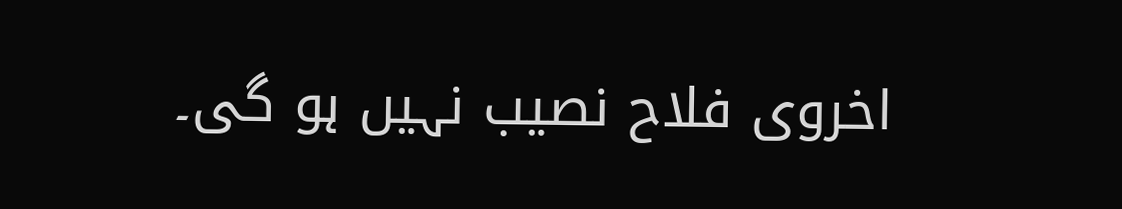اخروی فلاح نصیب نہیں ہو گی۔